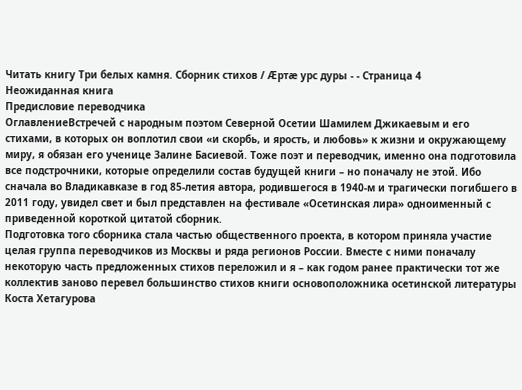Читать книгу Три белых камня. Сборник стихов / Æртæ урс дуры - - Страница 4
Неожиданная книга
Предисловие переводчика
ОглавлениеВстречей с народным поэтом Северной Осетии Шамилем Джикаевым и его стихами, в которых он воплотил свои «и скорбь, и ярость, и любовь» к жизни и окружающему миру, я обязан его ученице Залине Басиевой. Тоже поэт и переводчик, именно она подготовила все подстрочники, которые определили состав будущей книги – но поначалу не этой. Ибо сначала во Владикавказе в год 85-летия автора, родившегося в 1940-м и трагически погибшего в 2011 году, увидел свет и был представлен на фестивале «Осетинская лира» одноименный с приведенной короткой цитатой сборник.
Подготовка того сборника стала частью общественного проекта, в котором приняла участие целая группа переводчиков из Москвы и ряда регионов России. Вместе с ними поначалу некоторую часть предложенных стихов переложил и я – как годом ранее практически тот же коллектив заново перевел большинство стихов книги основоположника осетинской литературы Коста Хетагурова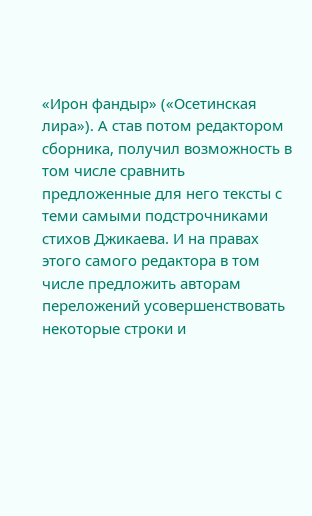«Ирон фандыр» («Осетинская лира»). А став потом редактором сборника, получил возможность в том числе сравнить предложенные для него тексты с теми самыми подстрочниками стихов Джикаева. И на правах этого самого редактора в том числе предложить авторам переложений усовершенствовать некоторые строки и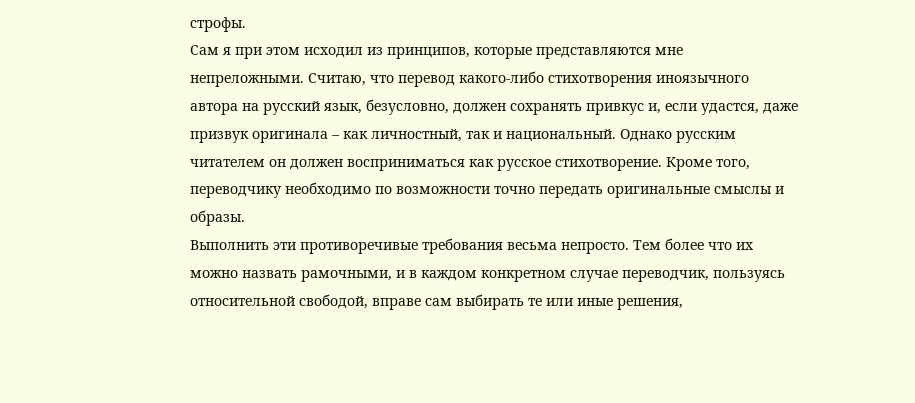строфы.
Сам я при этом исходил из принципов, которые представляются мне непреложными. Считаю, что перевод какого-либо стихотворения иноязычного автора на русский язык, безусловно, должен сохранять привкус и, если удастся, даже призвук оригинала – как личностный, так и национальный. Однако русским читателем он должен восприниматься как русское стихотворение. Кроме того, переводчику необходимо по возможности точно передать оригинальные смыслы и образы.
Выполнить эти противоречивые требования весьма непросто. Тем более что их можно назвать рамочными, и в каждом конкретном случае переводчик, пользуясь относительной свободой, вправе сам выбирать те или иные решения,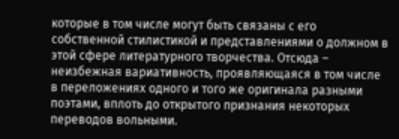которые в том числе могут быть связаны с его собственной стилистикой и представлениями о должном в этой сфере литературного творчества. Отсюда – неизбежная вариативность, проявляющаяся в том числе в переложениях одного и того же оригинала разными поэтами, вплоть до открытого признания некоторых переводов вольными.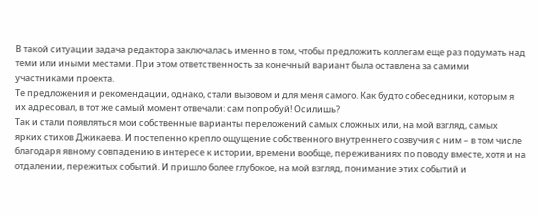В такой ситуации задача редактора заключалась именно в том, чтобы предложить коллегам еще раз подумать над теми или иными местами. При этом ответственность за конечный вариант была оставлена за самими участниками проекта.
Те предложения и рекомендации, однако, стали вызовом и для меня самого. Как будто собеседники, которым я их адресовал, в тот же самый момент отвечали: сам попробуй! Осилишь?
Так и стали появляться мои собственные варианты переложений самых сложных или, на мой взгляд, самых ярких стихов Джикаева. И постепенно крепло ощущение собственного внутреннего созвучия с ним – в том числе благодаря явному совпадению в интересе к истории, времени вообще, переживаниях по поводу вместе, хотя и на отдалении, пережитых событий. И пришло более глубокое, на мой взгляд, понимание этих событий и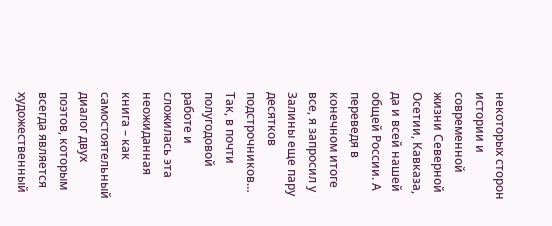некоторых сторон истории и современной жизни Северной Осетии, Кавказа, да и всей нашей общей России. А переведя в конечном итоге все, я запросил у Залины еще пару десятков подстрочников…
Так, в почти полугодовой работе и сложилась эта неожиданная книга – как самостоятельный диалог двух поэтов, которым всегда является художественный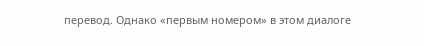перевод. Однако «первым номером» в этом диалоге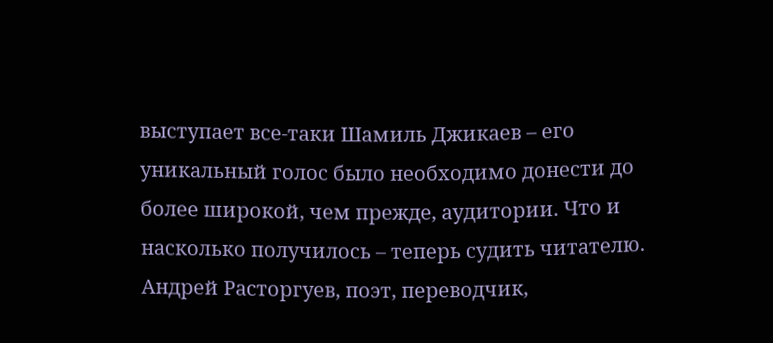выступает все-таки Шамиль Джикаев – его уникальный голос было необходимо донести до более широкой, чем прежде, аудитории. Что и насколько получилось – теперь судить читателю.
Андрей Расторгуев, поэт, переводчик,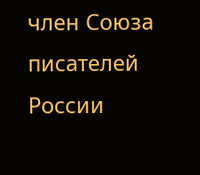член Союза писателей России